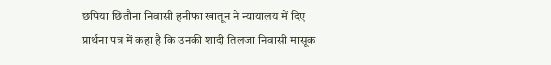छपिया छितौना निवासी हनीफा खातून ने न्यायालय में दिए प्रार्थना पत्र में कहा है कि उनकी शादी तिलजा निवासी मासूक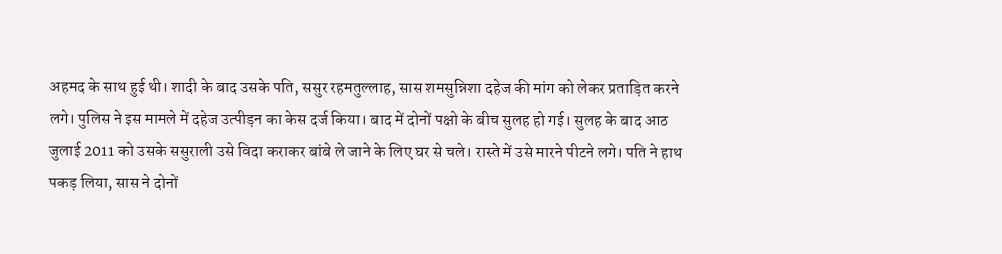अहमद के साथ हुई थी। शादी के बाद उसके पति, ससुर रहमतुल्लाह, सास शमसुन्निशा दहेज की मांग को लेकर प्रताड़ित करने लगे। पुलिस ने इस मामले में दहेज उत्पीड़न का केस दर्ज किया। बाद में दोनों पक्षो के बीच सुलह हो गई। सुलह के बाद आठ जुलाई 2011 को उसके ससुराली उसे विदा कराकर बांबे ले जाने के लिए घर से चले। रास्ते में उसे मारने पीटने लगे। पति ने हाथ पकड़ लिया, सास ने दोनों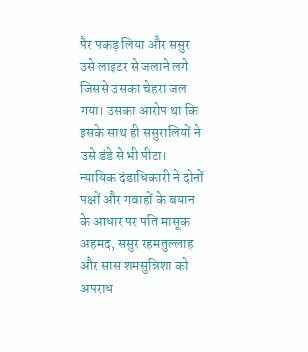पैर पकड़ लिया और ससुर उसे लाइटर से जलाने लगे जिससे उसका चेहरा जल गया। उसका आरोप था कि इसके साथ ही ससुरालियों ने उसे डंडे से भी पीटा। न्यायिक दंडाधिकारी ने दोनों पक्षों और गवाहों के बयान के आधार पर पति मासूक अहमद, ससुर रहमतुल्लाह और सास शमसुन्निशा को अपराध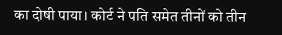का दोषी पाया। कोर्ट ने पति समेत तीनों को तीन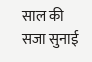साल की सजा सुनाई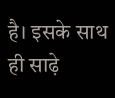है। इसके साथ ही साढ़े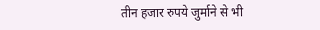तीन हजार रुपये जुर्माने से भी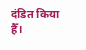दंडित किया हैँ।